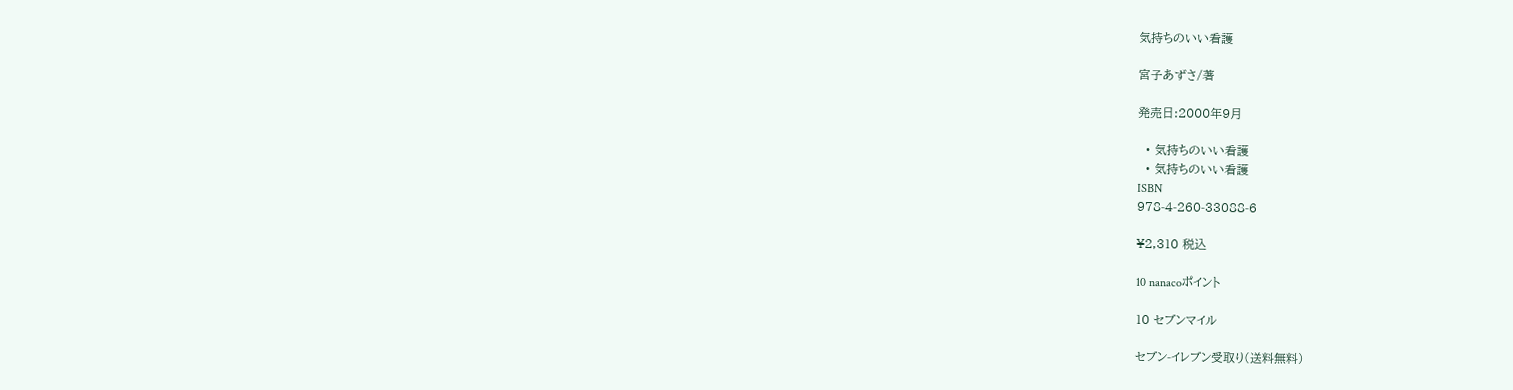気持ちのいい看護

宮子あずさ/著

発売日:2000年9月

  • 気持ちのいい看護
  • 気持ちのいい看護
ISBN
978-4-260-33088-6

¥2,310 税込

10 nanacoポイント

10 セブンマイル

セブン-イレブン受取り(送料無料)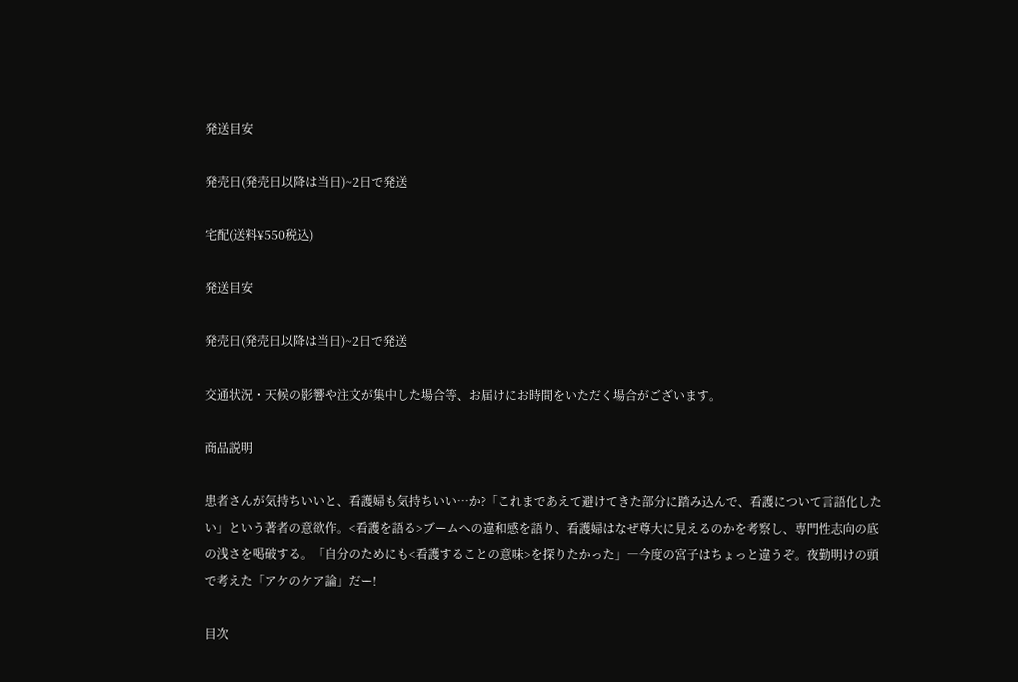発送目安

発売日(発売日以降は当日)~2日で発送

宅配(送料¥550税込)

発送目安

発売日(発売日以降は当日)~2日で発送

交通状況・天候の影響や注文が集中した場合等、お届けにお時間をいただく場合がございます。

商品説明

患者さんが気持ちいいと、看護婦も気持ちいい…か?「これまであえて避けてきた部分に踏み込んで、看護について言語化したい」という著者の意欲作。<看護を語る>ブームへの違和感を語り、看護婦はなぜ尊大に見えるのかを考察し、専門性志向の底の浅さを喝破する。「自分のためにも<看護することの意味>を探りたかった」―今度の宮子はちょっと違うぞ。夜勤明けの頭で考えた「アケのケア論」だー!

目次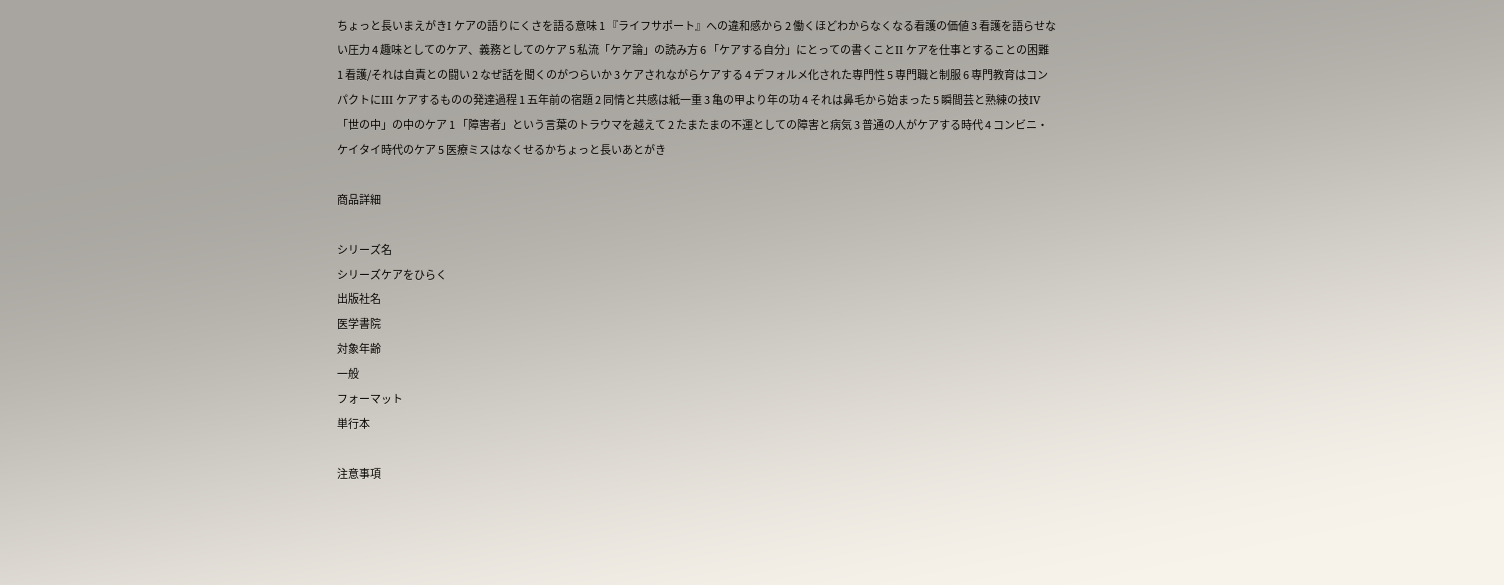ちょっと長いまえがきI ケアの語りにくさを語る意味 1 『ライフサポート』への違和感から 2 働くほどわからなくなる看護の価値 3 看護を語らせない圧力 4 趣味としてのケア、義務としてのケア 5 私流「ケア論」の読み方 6 「ケアする自分」にとっての書くことII ケアを仕事とすることの困難 1 看護/それは自責との闘い 2 なぜ話を聞くのがつらいか 3 ケアされながらケアする 4 デフォルメ化された専門性 5 専門職と制服 6 専門教育はコンパクトにIII ケアするものの発達過程 1 五年前の宿題 2 同情と共感は紙一重 3 亀の甲より年の功 4 それは鼻毛から始まった 5 瞬間芸と熟練の技IV 「世の中」の中のケア 1 「障害者」という言葉のトラウマを越えて 2 たまたまの不運としての障害と病気 3 普通の人がケアする時代 4 コンビニ・ケイタイ時代のケア 5 医療ミスはなくせるかちょっと長いあとがき

商品詳細

シリーズ名
シリーズケアをひらく
出版社名
医学書院
対象年齢
一般
フォーマット
単行本

注意事項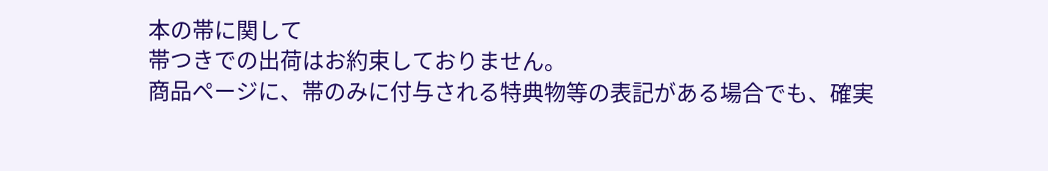本の帯に関して
帯つきでの出荷はお約束しておりません。
商品ページに、帯のみに付与される特典物等の表記がある場合でも、確実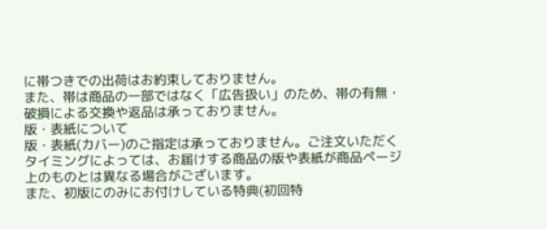に帯つきでの出荷はお約束しておりません。
また、帯は商品の一部ではなく「広告扱い」のため、帯の有無・破損による交換や返品は承っておりません。
版・表紙について
版・表紙(カバー)のご指定は承っておりません。ご注文いただくタイミングによっては、お届けする商品の版や表紙が商品ページ上のものとは異なる場合がございます。
また、初版にのみにお付けしている特典(初回特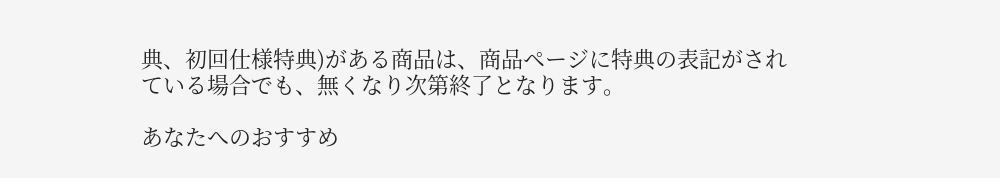典、初回仕様特典)がある商品は、商品ページに特典の表記がされている場合でも、無くなり次第終了となります。

あなたへのおすすめ